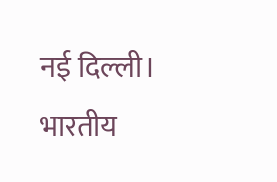नई दिल्ली। भारतीय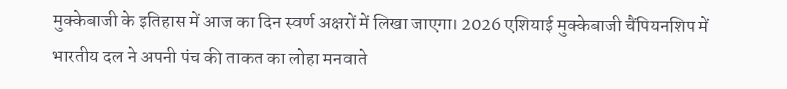मुक्केबाजी के इतिहास में आज का दिन स्वर्ण अक्षरों में लिखा जाएगा। 2026 एशियाई मुक्केबाजी चैंपियनशिप में भारतीय दल ने अपनी पंच की ताकत का लोहा मनवाते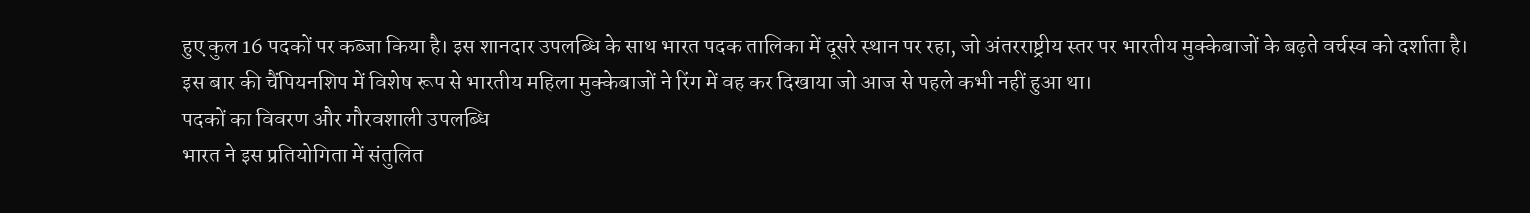हुए कुल 16 पदकों पर कब्जा किया है। इस शानदार उपलब्धि के साथ भारत पदक तालिका में दूसरे स्थान पर रहा, जो अंतरराष्ट्रीय स्तर पर भारतीय मुक्केबाजों के बढ़ते वर्चस्व को दर्शाता है। इस बार की चैंपियनशिप में विशेष रूप से भारतीय महिला मुक्केबाजों ने रिंग में वह कर दिखाया जो आज से पहले कभी नहीं हुआ था।
पदकों का विवरण और गौरवशाली उपलब्धि
भारत ने इस प्रतियोगिता में संतुलित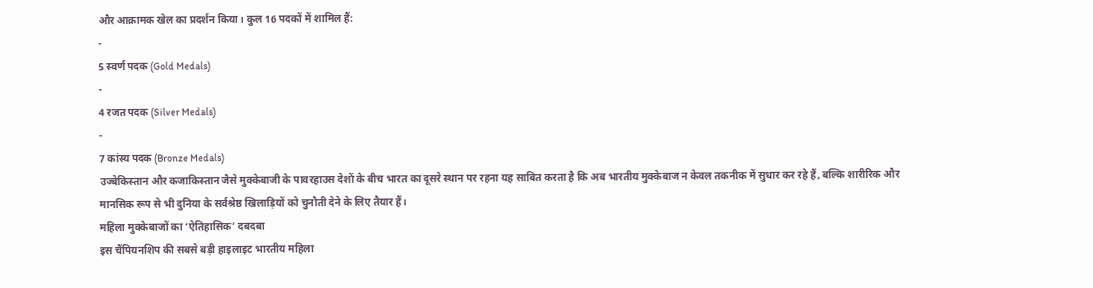और आक्रामक खेल का प्रदर्शन किया। कुल 16 पदकों में शामिल हैं:
-
5 स्वर्ण पदक (Gold Medals)
-
4 रजत पदक (Silver Medals)
-
7 कांस्य पदक (Bronze Medals)
उज्बेकिस्तान और कजाकिस्तान जैसे मुक्केबाजी के पावरहाउस देशों के बीच भारत का दूसरे स्थान पर रहना यह साबित करता है कि अब भारतीय मुक्केबाज न केवल तकनीक में सुधार कर रहे हैं, बल्कि शारीरिक और मानसिक रूप से भी दुनिया के सर्वश्रेष्ठ खिलाड़ियों को चुनौती देने के लिए तैयार हैं।
महिला मुक्केबाजों का ‘ऐतिहासिक’ दबदबा
इस चैंपियनशिप की सबसे बड़ी हाइलाइट भारतीय महिला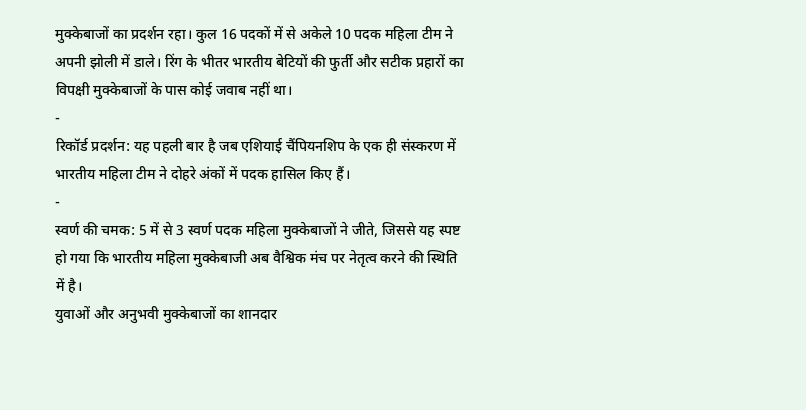मुक्केबाजों का प्रदर्शन रहा। कुल 16 पदकों में से अकेले 10 पदक महिला टीम ने अपनी झोली में डाले। रिंग के भीतर भारतीय बेटियों की फुर्ती और सटीक प्रहारों का विपक्षी मुक्केबाजों के पास कोई जवाब नहीं था।
-
रिकॉर्ड प्रदर्शन: यह पहली बार है जब एशियाई चैंपियनशिप के एक ही संस्करण में भारतीय महिला टीम ने दोहरे अंकों में पदक हासिल किए हैं।
-
स्वर्ण की चमक: 5 में से 3 स्वर्ण पदक महिला मुक्केबाजों ने जीते, जिससे यह स्पष्ट हो गया कि भारतीय महिला मुक्केबाजी अब वैश्विक मंच पर नेतृत्व करने की स्थिति में है।
युवाओं और अनुभवी मुक्केबाजों का शानदार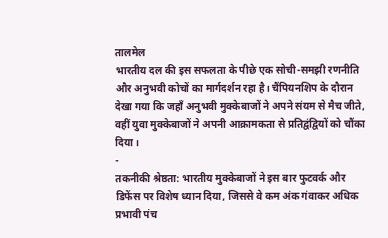तालमेल
भारतीय दल की इस सफलता के पीछे एक सोची-समझी रणनीति और अनुभवी कोचों का मार्गदर्शन रहा है। चैंपियनशिप के दौरान देखा गया कि जहाँ अनुभवी मुक्केबाजों ने अपने संयम से मैच जीते, वहीं युवा मुक्केबाजों ने अपनी आक्रामकता से प्रतिद्वंद्वियों को चौंका दिया।
-
तकनीकी श्रेष्ठता: भारतीय मुक्केबाजों ने इस बार फुटवर्क और डिफेंस पर विशेष ध्यान दिया, जिससे वे कम अंक गंवाकर अधिक प्रभावी पंच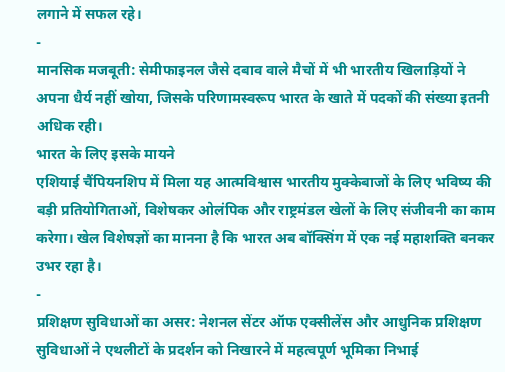लगाने में सफल रहे।
-
मानसिक मजबूती: सेमीफाइनल जैसे दबाव वाले मैचों में भी भारतीय खिलाड़ियों ने अपना धैर्य नहीं खोया, जिसके परिणामस्वरूप भारत के खाते में पदकों की संख्या इतनी अधिक रही।
भारत के लिए इसके मायने
एशियाई चैंपियनशिप में मिला यह आत्मविश्वास भारतीय मुक्केबाजों के लिए भविष्य की बड़ी प्रतियोगिताओं, विशेषकर ओलंपिक और राष्ट्रमंडल खेलों के लिए संजीवनी का काम करेगा। खेल विशेषज्ञों का मानना है कि भारत अब बॉक्सिंग में एक नई महाशक्ति बनकर उभर रहा है।
-
प्रशिक्षण सुविधाओं का असर: नेशनल सेंटर ऑफ एक्सीलेंस और आधुनिक प्रशिक्षण सुविधाओं ने एथलीटों के प्रदर्शन को निखारने में महत्वपूर्ण भूमिका निभाई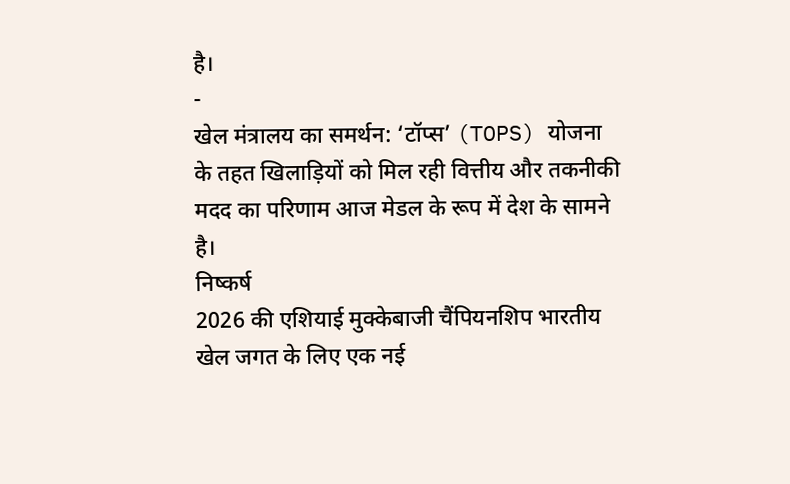है।
-
खेल मंत्रालय का समर्थन: ‘टॉप्स’ (TOPS) योजना के तहत खिलाड़ियों को मिल रही वित्तीय और तकनीकी मदद का परिणाम आज मेडल के रूप में देश के सामने है।
निष्कर्ष
2026 की एशियाई मुक्केबाजी चैंपियनशिप भारतीय खेल जगत के लिए एक नई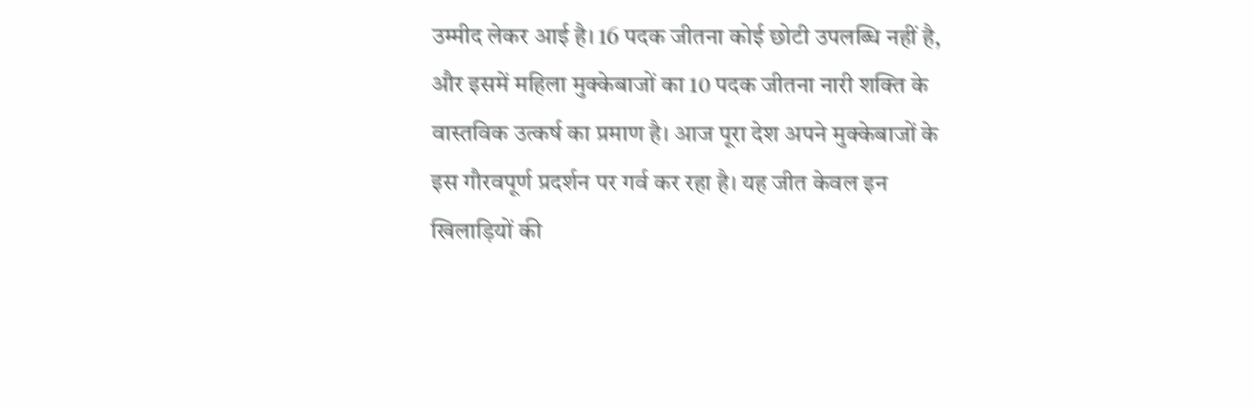उम्मीद लेकर आई है। 16 पदक जीतना कोई छोटी उपलब्धि नहीं है, और इसमें महिला मुक्केबाजों का 10 पदक जीतना नारी शक्ति के वास्तविक उत्कर्ष का प्रमाण है। आज पूरा देश अपने मुक्केबाजों के इस गौरवपूर्ण प्रदर्शन पर गर्व कर रहा है। यह जीत केवल इन खिलाड़ियों की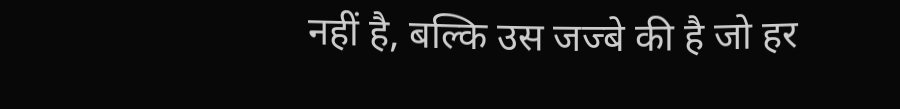नहीं है, बल्कि उस जज्बे की है जो हर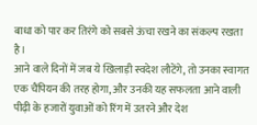बाधा को पार कर तिरंगे को सबसे ऊंचा रखने का संकल्प रखता है।
आने वाले दिनों में जब ये खिलाड़ी स्वदेश लौटेंगे, तो उनका स्वागत एक चैंपियन की तरह होगा, और उनकी यह सफलता आने वाली पीढ़ी के हजारों युवाओं को रिंग में उतरने और देश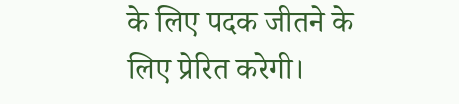के लिए पदक जीतने के लिए प्रेरित करेगी।